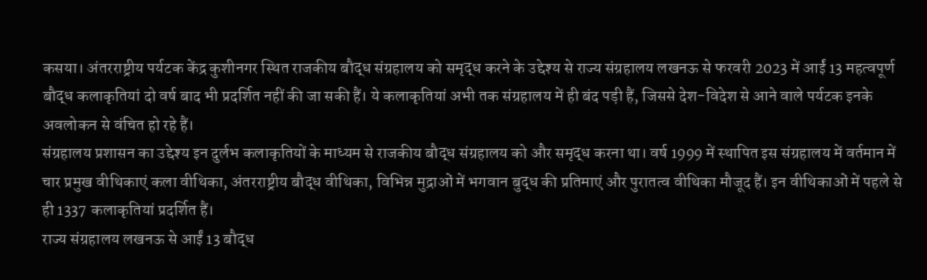कसया। अंतरराष्ट्रीय पर्यटक केंद्र कुशीनगर स्थित राजकीय बौद्ध संग्रहालय को समृद्ध करने के उद्देश्य से राज्य संग्रहालय लखनऊ से फरवरी 2023 में आईं 13 महत्वपूर्ण बौद्ध कलाकृतियां दो वर्ष बाद भी प्रदर्शित नहीं की जा सकी हैं। ये कलाकृतियां अभी तक संग्रहालय में ही बंद पड़ी हैं, जिससे देश-विदेश से आने वाले पर्यटक इनके अवलोकन से वंचित हो रहे हैं।
संग्रहालय प्रशासन का उद्देश्य इन दुर्लभ कलाकृतियों के माध्यम से राजकीय बौद्ध संग्रहालय को और समृद्ध करना था। वर्ष 1999 में स्थापित इस संग्रहालय में वर्तमान में चार प्रमुख वीथिकाएं कला वीथिका, अंतरराष्ट्रीय बौद्ध वीथिका, विभिन्न मुद्राओं में भगवान बुद्ध की प्रतिमाएं और पुरातत्व वीथिका मौजूद हैं। इन वीथिकाओं में पहले से ही 1337 कलाकृतियां प्रदर्शित हैं।
राज्य संग्रहालय लखनऊ से आईं 13 बौद्ध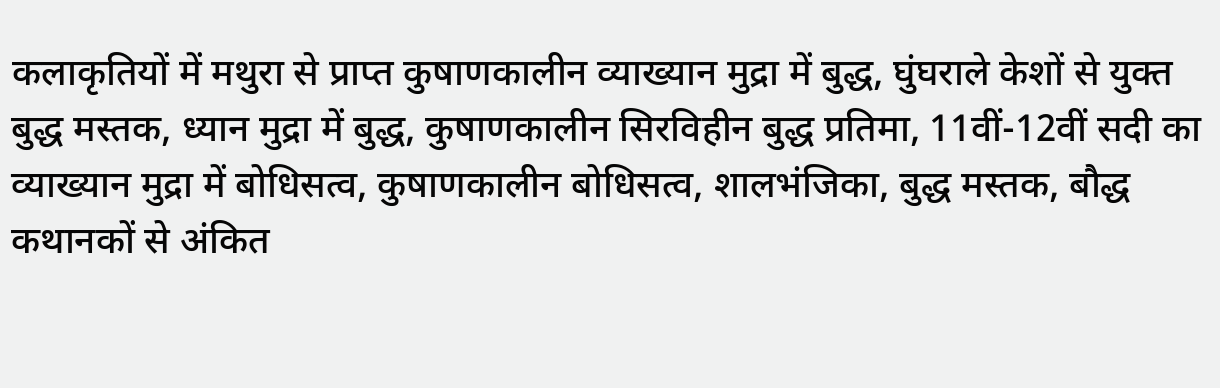कलाकृतियों में मथुरा से प्राप्त कुषाणकालीन व्याख्यान मुद्रा में बुद्ध, घुंघराले केशों से युक्त बुद्ध मस्तक, ध्यान मुद्रा में बुद्ध, कुषाणकालीन सिरविहीन बुद्ध प्रतिमा, 11वीं-12वीं सदी का व्याख्यान मुद्रा में बोधिसत्व, कुषाणकालीन बोधिसत्व, शालभंजिका, बुद्ध मस्तक, बौद्ध कथानकों से अंकित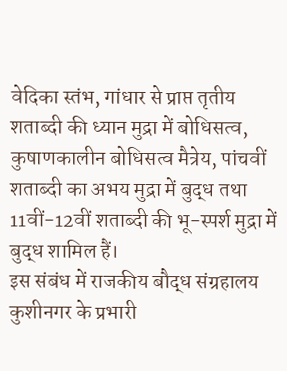वेदिका स्तंभ, गांधार से प्राप्त तृतीय शताब्दी की ध्यान मुद्रा में बोधिसत्व, कुषाणकालीन बोधिसत्व मैत्रेय, पांचवीं शताब्दी का अभय मुद्रा में बुद्ध तथा 11वीं-12वीं शताब्दी की भू-स्पर्श मुद्रा में बुद्ध शामिल हैं।
इस संबंध में राजकीय बौद्ध संग्रहालय कुशीनगर के प्रभारी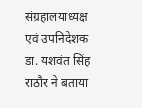संग्रहालयाध्यक्ष एवं उपनिदेशक डा. यशवंत सिंह राठौर ने बताया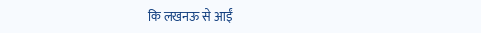कि लखनऊ से आईं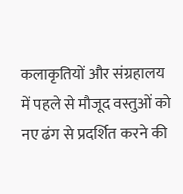कलाकृतियों और संग्रहालय में पहले से मौजूद वस्तुओं को नए ढंग से प्रदर्शित करने की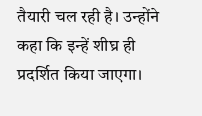तैयारी चल रही है। उन्होंने कहा कि इन्हें शीघ्र ही प्रदर्शित किया जाएगा।